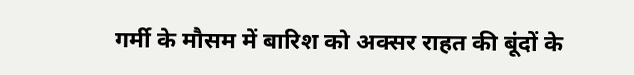गर्मी के मौसम में बारिश को अक्सर राहत की बूंदों के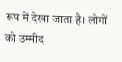रूप में देखा जाता है। लोगों को उम्मीद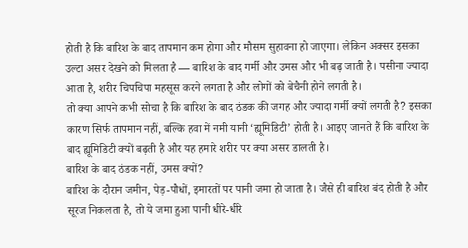होती है कि बारिश के बाद तापमान कम होगा और मौसम सुहावना हो जाएगा। लेकिन अक्सर इसका उल्टा असर देखने को मिलता है — बारिश के बाद गर्मी और उमस और भी बढ़ जाती है। पसीना ज्यादा आता है, शरीर चिपचिपा महसूस करने लगता है और लोगों को बेचैनी होने लगती है।
तो क्या आपने कभी सोचा है कि बारिश के बाद ठंडक की जगह और ज्यादा गर्मी क्यों लगती है? इसका कारण सिर्फ तापमान नहीं, बल्कि हवा में नमी यानी ‘ह्यूमिडिटी’ होती है। आइए जानते हैं कि बारिश के बाद ह्यूमिडिटी क्यों बढ़ती है और यह हमारे शरीर पर क्या असर डालती है।
बारिश के बाद ठंडक नहीं, उमस क्यों?
बारिश के दौरान जमीन, पेड़-पौधों, इमारतों पर पानी जमा हो जाता है। जैसे ही बारिश बंद होती है और सूरज निकलता है, तो ये जमा हुआ पानी धीरे-धीरे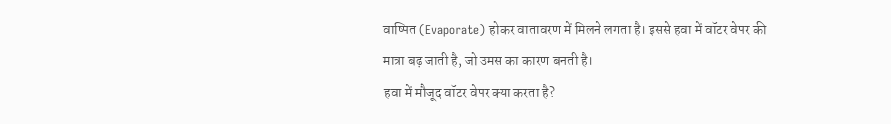वाष्पित (Evaporate) होकर वातावरण में मिलने लगता है। इससे हवा में वॉटर वेपर की मात्रा बढ़ जाती है, जो उमस का कारण बनती है।
हवा में मौजूद वॉटर वेपर क्या करता है?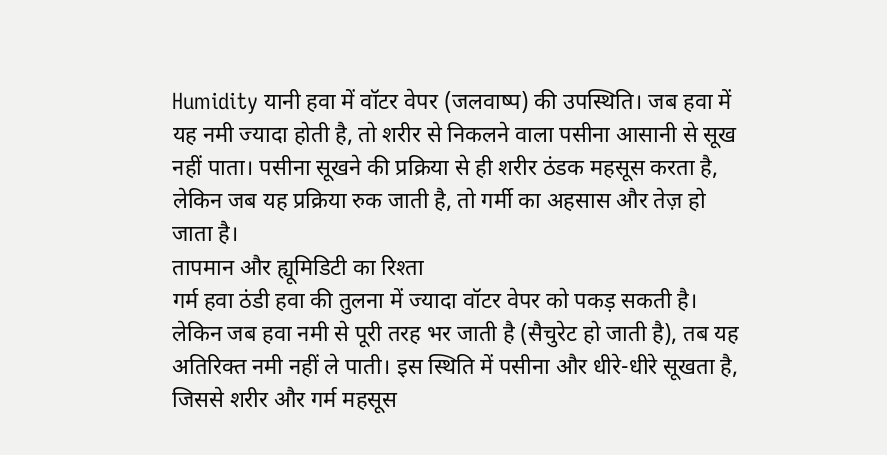Humidity यानी हवा में वॉटर वेपर (जलवाष्प) की उपस्थिति। जब हवा में यह नमी ज्यादा होती है, तो शरीर से निकलने वाला पसीना आसानी से सूख नहीं पाता। पसीना सूखने की प्रक्रिया से ही शरीर ठंडक महसूस करता है, लेकिन जब यह प्रक्रिया रुक जाती है, तो गर्मी का अहसास और तेज़ हो जाता है।
तापमान और ह्यूमिडिटी का रिश्ता
गर्म हवा ठंडी हवा की तुलना में ज्यादा वॉटर वेपर को पकड़ सकती है। लेकिन जब हवा नमी से पूरी तरह भर जाती है (सैचुरेट हो जाती है), तब यह अतिरिक्त नमी नहीं ले पाती। इस स्थिति में पसीना और धीरे-धीरे सूखता है, जिससे शरीर और गर्म महसूस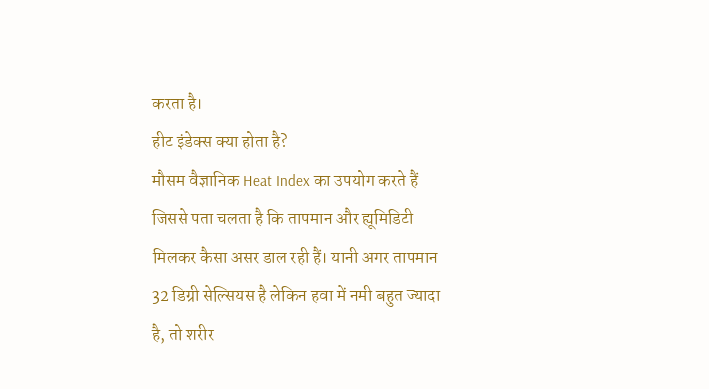करता है।
हीट इंडेक्स क्या होता है?
मौसम वैज्ञानिक Heat Index का उपयोग करते हैं जिससे पता चलता है कि तापमान और ह्यूमिडिटी मिलकर कैसा असर डाल रही हैं। यानी अगर तापमान 32 डिग्री सेल्सियस है लेकिन हवा में नमी बहुत ज्यादा है, तो शरीर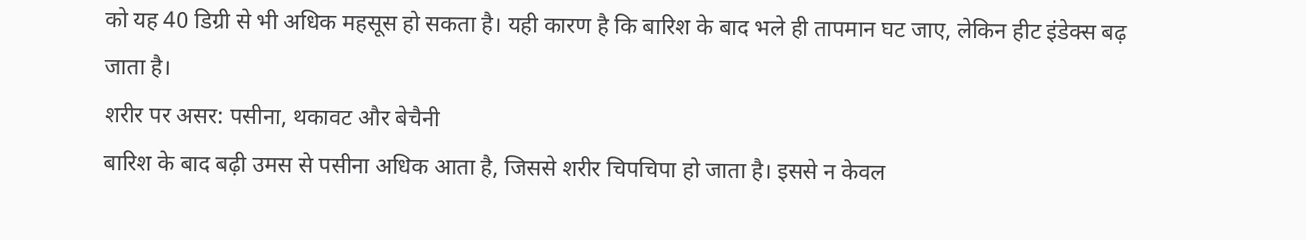को यह 40 डिग्री से भी अधिक महसूस हो सकता है। यही कारण है कि बारिश के बाद भले ही तापमान घट जाए, लेकिन हीट इंडेक्स बढ़ जाता है।
शरीर पर असर: पसीना, थकावट और बेचैनी
बारिश के बाद बढ़ी उमस से पसीना अधिक आता है, जिससे शरीर चिपचिपा हो जाता है। इससे न केवल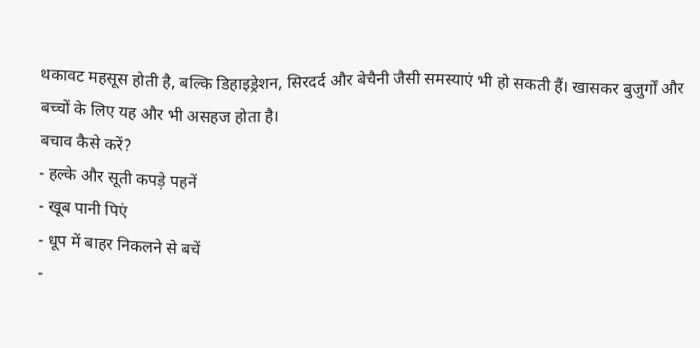थकावट महसूस होती है, बल्कि डिहाइड्रेशन, सिरदर्द और बेचैनी जैसी समस्याएं भी हो सकती हैं। खासकर बुजुर्गों और बच्चों के लिए यह और भी असहज होता है।
बचाव कैसे करें?
- हल्के और सूती कपड़े पहनें
- खूब पानी पिएं
- धूप में बाहर निकलने से बचें
-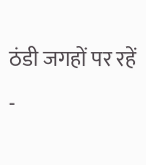ठंडी जगहों पर रहें
-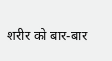शरीर को बार-बार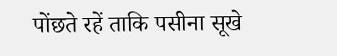पोंछते रहें ताकि पसीना सूखे